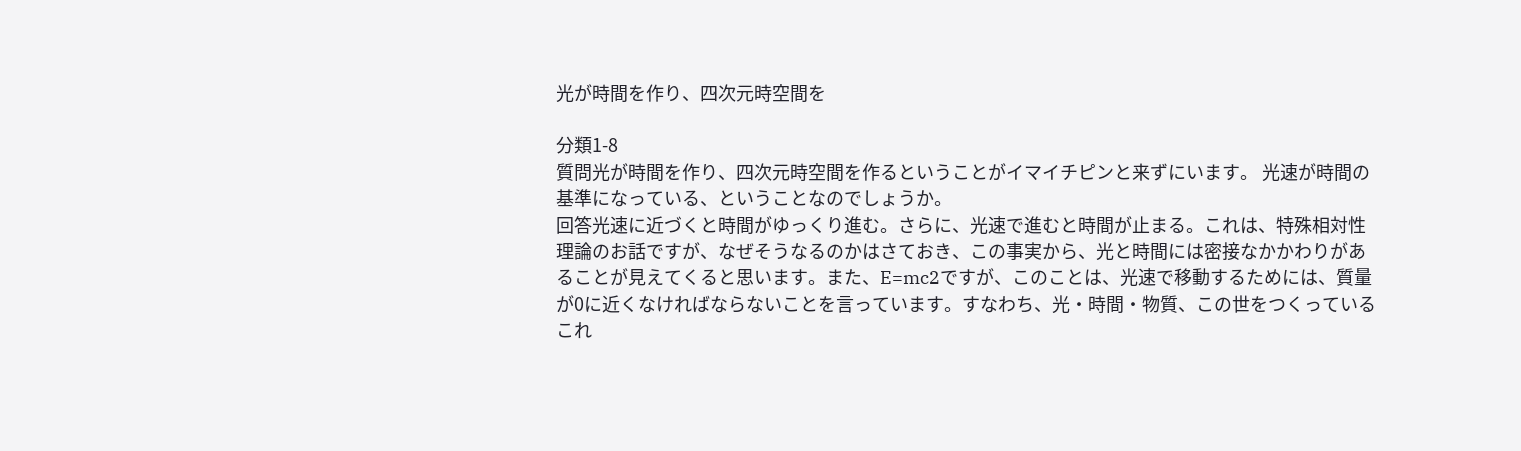光が時間を作り、四次元時空間を

分類1-8
質問光が時間を作り、四次元時空間を作るということがイマイチピンと来ずにいます。 光速が時間の基準になっている、ということなのでしょうか。
回答光速に近づくと時間がゆっくり進む。さらに、光速で進むと時間が止まる。これは、特殊相対性理論のお話ですが、なぜそうなるのかはさておき、この事実から、光と時間には密接なかかわりがあることが見えてくると思います。また、E=mc2ですが、このことは、光速で移動するためには、質量が0に近くなければならないことを言っています。すなわち、光・時間・物質、この世をつくっているこれ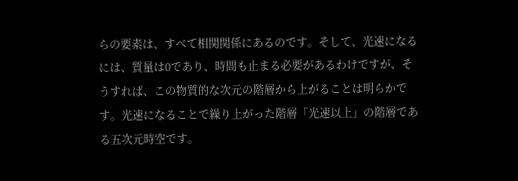らの要素は、すべて相関関係にあるのです。そして、光速になるには、質量は0であり、時間も止まる必要があるわけですが、そうすれば、この物質的な次元の階層から上がることは明らかです。光速になることで繰り上がった階層「光速以上」の階層である五次元時空です。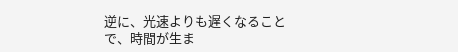逆に、光速よりも遅くなることで、時間が生ま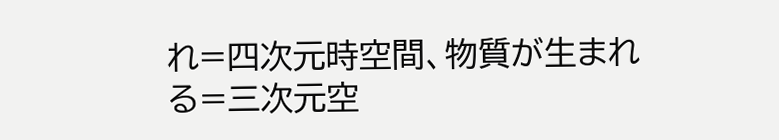れ=四次元時空間、物質が生まれる=三次元空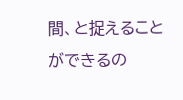間、と捉えることができるの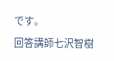です。
回答講師七沢智樹